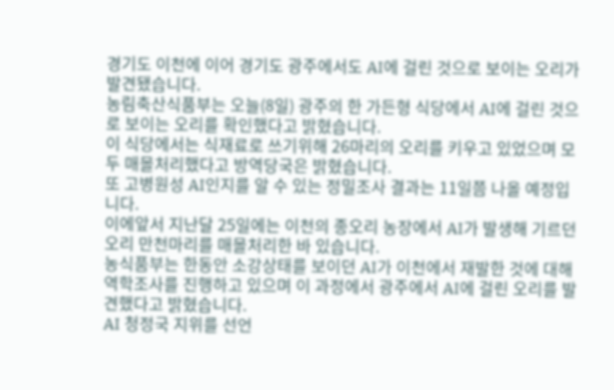경기도 이천에 이어 경기도 광주에서도 AI에 걸린 것으로 보이는 오리가 발견됐습니다.
농림축산식품부는 오늘(8일) 광주의 한 가든형 식당에서 AI에 걸린 것으로 보이는 오리를 확인했다고 밝혔습니다.
이 식당에서는 식재료로 쓰기위해 26마리의 오리를 키우고 있었으며 모두 매몰처리했다고 방역당국은 밝혔습니다.
또 고병원성 AI인지를 알 수 있는 정밀조사 결과는 11일쯤 나올 예정입니다.
이에앞서 지난달 25일에는 이천의 종오리 농장에서 AI가 발생해 기르던 오리 만천마리를 매몰처리한 바 있습니다.
농식품부는 한동안 소강상태를 보이던 AI가 이천에서 재발한 것에 대해 역학조사를 진행하고 있으며 이 과정에서 광주에서 AI에 걸린 오리를 발견했다고 밝혔습니다.
AI 청정국 지위를 선언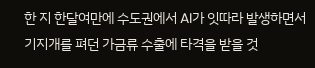한 지 한달여만에 수도권에서 AI가 잇따라 발생하면서 기지개를 펴던 가금류 수출에 타격을 받을 것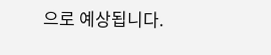으로 예상됩니다.